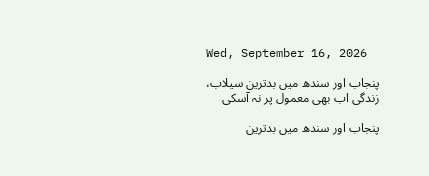Wed, September 16, 2026

پنجاب اور سندھ میں بدترین سیلاب، زندگی اب بھی معمول پر نہ آسکی

پنجاب اور سندھ میں بدترین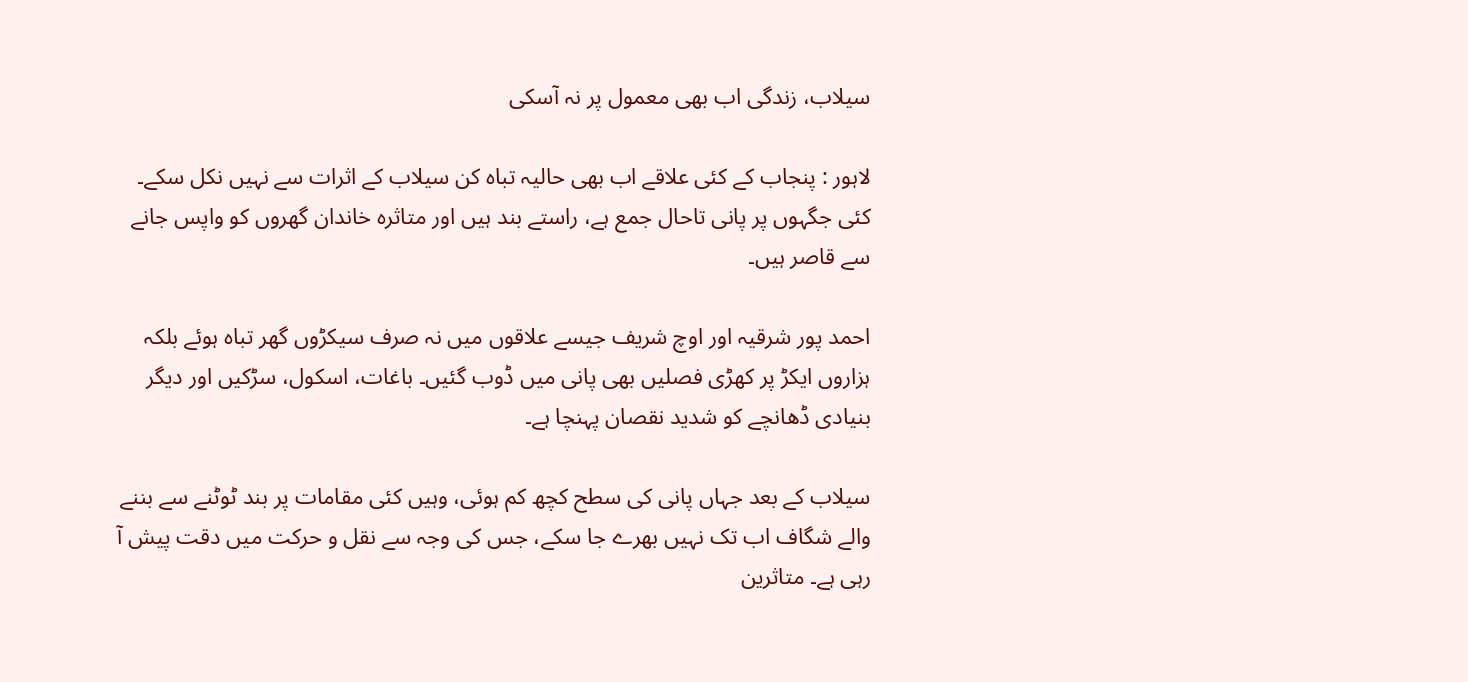سیلاب، زندگی اب بھی معمول پر نہ آسکی

لاہور : پنجاب کے کئی علاقے اب بھی حالیہ تباہ کن سیلاب کے اثرات سے نہیں نکل سکے۔ کئی جگہوں پر پانی تاحال جمع ہے، راستے بند ہیں اور متاثرہ خاندان گھروں کو واپس جانے سے قاصر ہیں۔

احمد پور شرقیہ اور اوچ شریف جیسے علاقوں میں نہ صرف سیکڑوں گھر تباہ ہوئے بلکہ ہزاروں ایکڑ پر کھڑی فصلیں بھی پانی میں ڈوب گئیں۔ باغات، اسکول، سڑکیں اور دیگر بنیادی ڈھانچے کو شدید نقصان پہنچا ہے۔

سیلاب کے بعد جہاں پانی کی سطح کچھ کم ہوئی، وہیں کئی مقامات پر بند ٹوٹنے سے بننے والے شگاف اب تک نہیں بھرے جا سکے، جس کی وجہ سے نقل و حرکت میں دقت پیش آ رہی ہے۔ متاثرین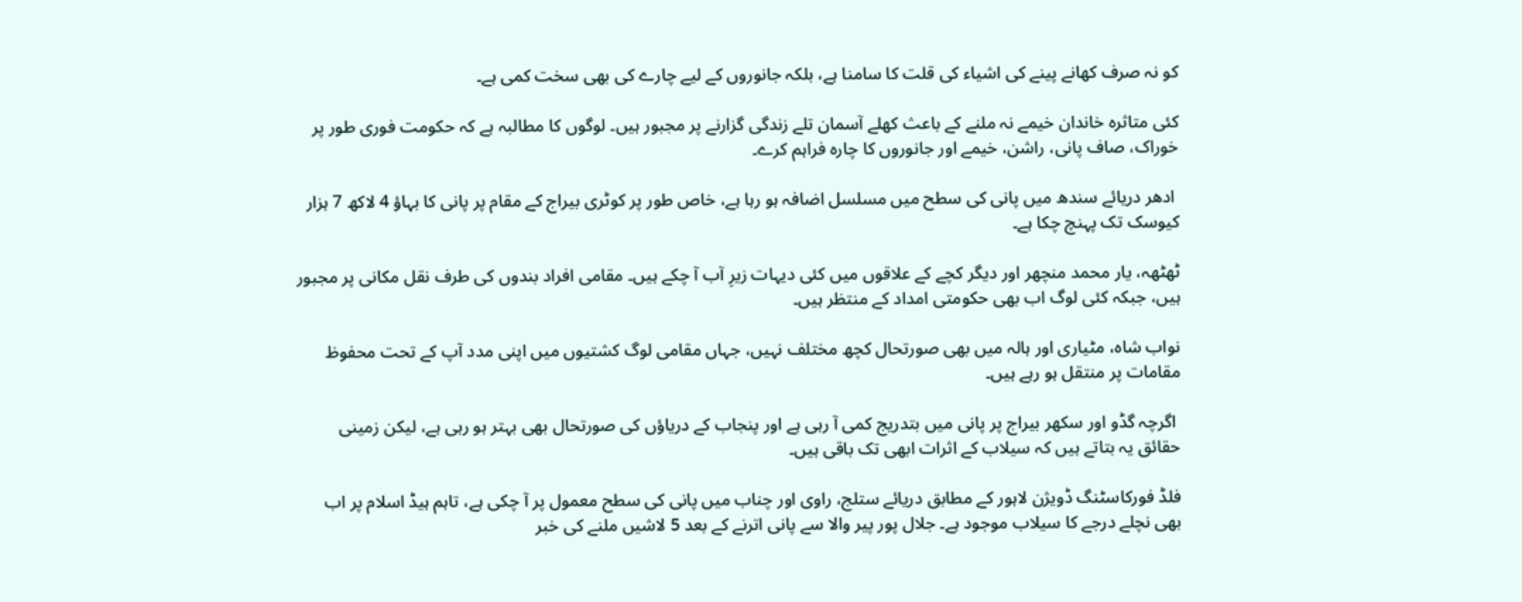کو نہ صرف کھانے پینے کی اشیاء کی قلت کا سامنا ہے، بلکہ جانوروں کے لیے چارے کی بھی سخت کمی ہے۔

کئی متاثرہ خاندان خیمے نہ ملنے کے باعث کھلے آسمان تلے زندگی گزارنے پر مجبور ہیں۔ لوگوں کا مطالبہ ہے کہ حکومت فوری طور پر خوراک، صاف پانی، راشن، خیمے اور جانوروں کا چارہ فراہم کرے۔

 ادھر دریائے سندھ میں پانی کی سطح میں مسلسل اضافہ ہو رہا ہے، خاص طور پر کوٹری بیراج کے مقام پر پانی کا بہاؤ 4 لاکھ 7 ہزار کیوسک تک پہنچ چکا ہے۔

ٹھٹھہ، یار محمد منچھر اور دیگر کچے کے علاقوں میں کئی دیہات زیرِ آب آ چکے ہیں۔ مقامی افراد بندوں کی طرف نقل مکانی پر مجبور ہیں، جبکہ کئی لوگ اب بھی حکومتی امداد کے منتظر ہیں۔

نواب شاہ، مٹیاری اور ہالہ میں بھی صورتحال کچھ مختلف نہیں، جہاں مقامی لوگ کشتیوں میں اپنی مدد آپ کے تحت محفوظ مقامات پر منتقل ہو رہے ہیں۔

 اگرچہ گڈو اور سکھر بیراج پر پانی میں بتدریج کمی آ رہی ہے اور پنجاب کے دریاؤں کی صورتحال بھی بہتر ہو رہی ہے، لیکن زمینی حقائق یہ بتاتے ہیں کہ سیلاب کے اثرات ابھی تک باقی ہیں۔

فلڈ فورکاسٹنگ ڈویژن لاہور کے مطابق دریائے ستلج، راوی اور چناب میں پانی کی سطح معمول پر آ چکی ہے، تاہم ہیڈ اسلام پر اب بھی نچلے درجے کا سیلاب موجود ہے۔ جلال پور پیر والا سے پانی اترنے کے بعد 5 لاشیں ملنے کی خبر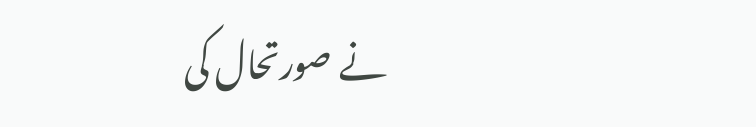نے صورتحال کی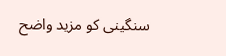سنگینی کو مزید واضح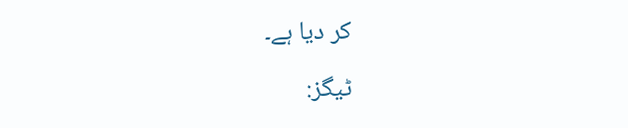کر دیا ہے۔

ٹیگز: